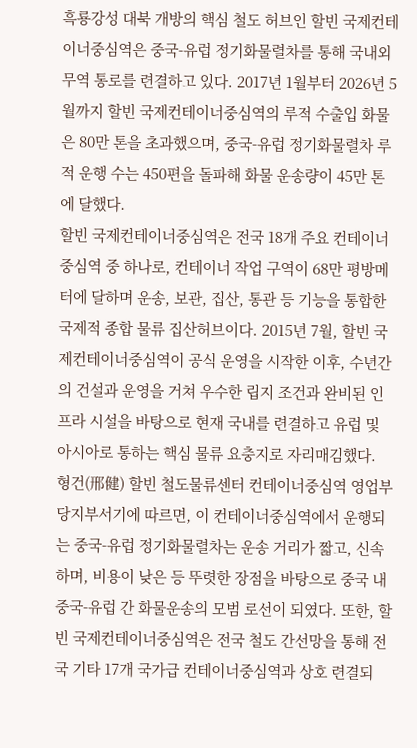흑룡강성 대북 개방의 핵심 철도 허브인 할빈 국제컨테이너중심역은 중국-유럽 정기화물렬차를 통해 국내외 무역 통로를 련결하고 있다. 2017년 1월부터 2026년 5월까지 할빈 국제컨테이너중심역의 루적 수출입 화물은 80만 톤을 초과했으며, 중국-유럽 정기화물렬차 루적 운행 수는 450편을 돌파해 화물 운송량이 45만 톤에 달했다.
할빈 국제컨테이너중심역은 전국 18개 주요 컨테이너중심역 중 하나로, 컨테이너 작업 구역이 68만 평방메터에 달하며 운송, 보관, 집산, 통관 등 기능을 통합한 국제적 종합 물류 집산허브이다. 2015년 7월, 할빈 국제컨테이너중심역이 공식 운영을 시작한 이후, 수년간의 건설과 운영을 거쳐 우수한 립지 조건과 완비된 인프라 시설을 바탕으로 현재 국내를 련결하고 유럽 및 아시아로 통하는 핵심 물류 요충지로 자리매김했다.
형건(邢健) 할빈 철도물류센터 컨테이너중심역 영업부 당지부서기에 따르면, 이 컨테이너중심역에서 운행되는 중국-유럽 정기화물렬차는 운송 거리가 짧고, 신속하며, 비용이 낮은 등 뚜렷한 장점을 바탕으로 중국 내 중국-유럽 간 화물운송의 모범 로선이 되였다. 또한, 할빈 국제컨테이너중심역은 전국 철도 간선망을 통해 전국 기타 17개 국가급 컨테이너중심역과 상호 련결되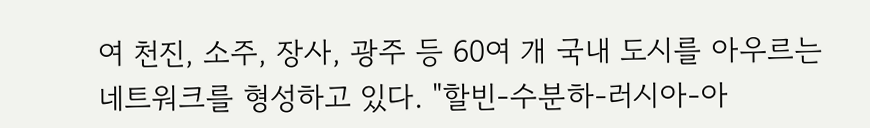여 천진, 소주, 장사, 광주 등 60여 개 국내 도시를 아우르는 네트워크를 형성하고 있다. "할빈-수분하-러시아-아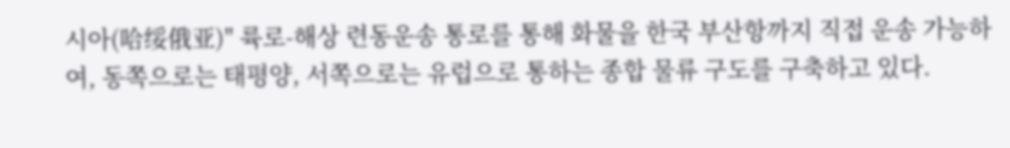시아(哈绥俄亚)" 륙로-해상 련동운송 통로를 통해 화물을 한국 부산항까지 직접 운송 가능하여, 동쪽으로는 태평양, 서쪽으로는 유럽으로 통하는 종합 물류 구도를 구축하고 있다.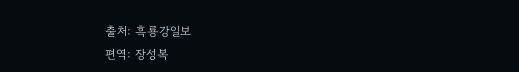출처: 흑룡강일보
편역: 장성복